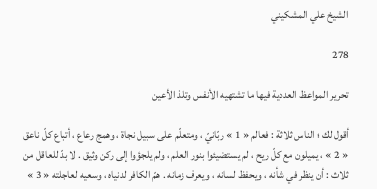الشيخ علي المشكيني

278

تحرير المواعظ العددية فيها ما تشتهيه الأنفس وتلذ الأعين

أقول لك ؛ الناس ثلاثة : فعالم « 1 » ربّانيّ ، ومتعلّم على سبيل نجاة ، وهمج رعاع ، أتباع كلّ ناعق « 2 » ، يميلون مع كلّ ريح ، لم يستضيئوا بنور العلم ، ولم يلجؤوا إلى ركن وثيق . لا بدّ للعاقل من ثلاث : أن ينظر في شأنه ، ويحفظ لسانه ، ويعرف زمانه . همّ الكافر لدنياه ، وسعيه لعاجلته « 3 »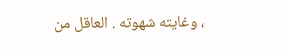، وغايته شهوته . العاقل من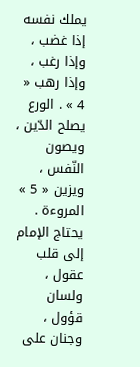يملك نفسه إذا غضب ، وإذا رغب ، وإذا رهب « 4 » . الورع يصلح الدّين ، ويصون النّفس ، ويزين « 5 » المروءة . يحتاج الإمام إلى قلب عقول ، ولسان قؤول ، وجنان على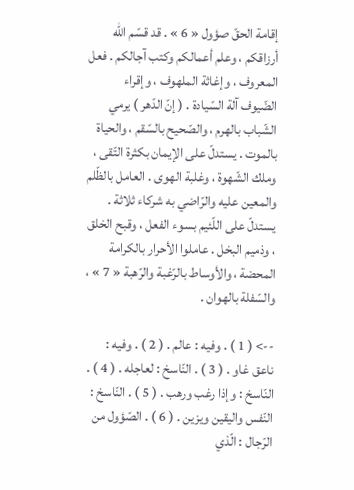إقامة الحقّ صؤول « 6 » . قد قسّم اللّه أرزاقكم ، وعلم أعمالكم وكتب آجالكم . فعل المعروف ، وإغاثة الملهوف ، وإقراء الضّيوف آلة السّيادة . ( إنّ الدّهر ) يرمي الشّباب بالهرم ، والصّحيح بالسّقم ، والحياة بالموت . يستدلّ على الإيمان بكثرة التّقى ، وملك الشّهوة ، وغلبة الهوى . العامل بالظّلم والمعين عليه والرّاضي به شركاء ثلاثة . يستدلّ على اللّئيم بسوء الفعل ، وقبح الخلق ، وذميم البخل . عاملوا الأحرار بالكرامة المحضة ، والأوساط بالرّغبة والرّهبة « 7 » ، والسّفلة بالهوان .

--> ( 1 ) . وفيه : عالم . ( 2 ) . وفيه : ناعق غاو . ( 3 ) . النّاسخ : لعاجله . ( 4 ) . النّاسخ : وإذا رغب ورهب . ( 5 ) . النّاسخ : النّفس واليقين ويزين . ( 6 ) . الصّؤول من الرّجال : الّذي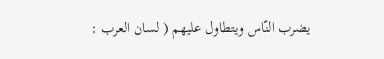يضرب النّاس ويتطاول عليهم ( لسان العرب :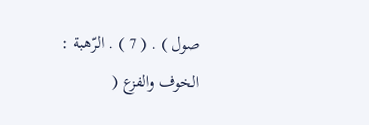صول ) . ( 7 ) . الرّهبة : الخوف والفزع (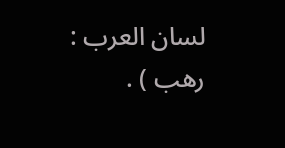لسان العرب : رهب ) .